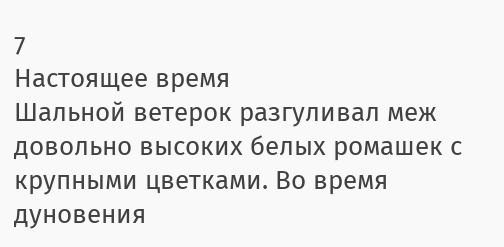7
Настоящее время
Шальной ветерок разгуливал меж довольно высоких белых ромашек с крупными цветками. Во время дуновения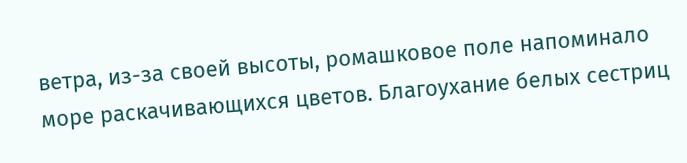ветра, из-за своей высоты, ромашковое поле напоминало море раскачивающихся цветов. Благоухание белых сестриц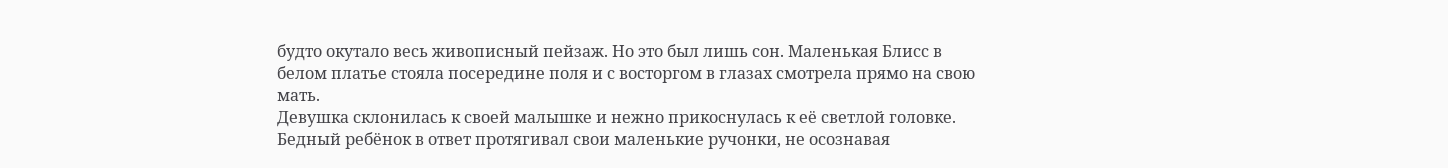будто окутало весь живописный пейзаж. Но это был лишь сон. Маленькая Блисс в белом платье стояла посередине поля и с восторгом в глазах смотрела прямо на свою мать.
Девушка склонилась к своей малышке и нежно прикоснулась к её светлой головке.
Бедный ребёнок в ответ протягивал свои маленькие ручонки, не осознавая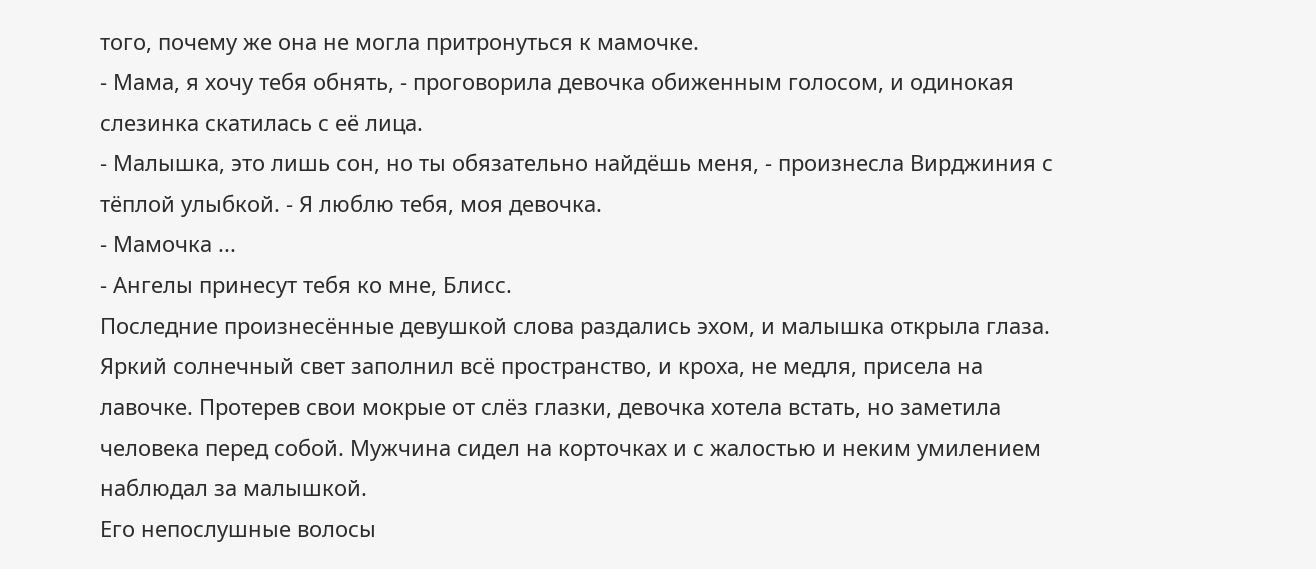того, почему же она не могла притронуться к мамочке.
- Мама, я хочу тебя обнять, - проговорила девочка обиженным голосом, и одинокая слезинка скатилась с её лица.
- Малышка, это лишь сон, но ты обязательно найдёшь меня, - произнесла Вирджиния с тёплой улыбкой. - Я люблю тебя, моя девочка.
- Мамочка ...
- Ангелы принесут тебя ко мне, Блисс.
Последние произнесённые девушкой слова раздались эхом, и малышка открыла глаза.
Яркий солнечный свет заполнил всё пространство, и кроха, не медля, присела на лавочке. Протерев свои мокрые от слёз глазки, девочка хотела встать, но заметила человека перед собой. Мужчина сидел на корточках и с жалостью и неким умилением наблюдал за малышкой.
Его непослушные волосы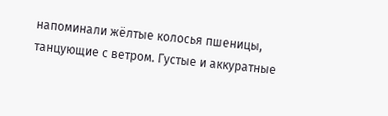напоминали жёлтые колосья пшеницы, танцующие с ветром. Густые и аккуратные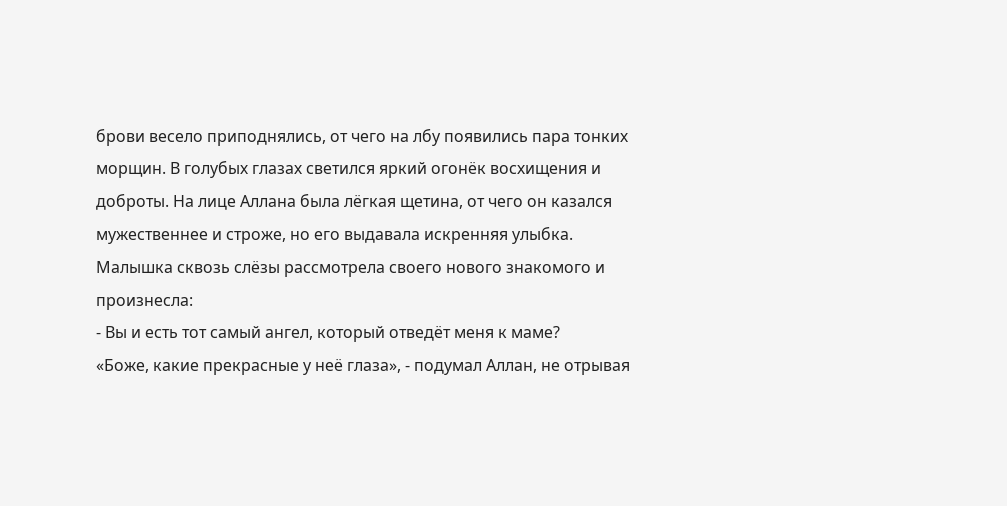брови весело приподнялись, от чего на лбу появились пара тонких морщин. В голубых глазах светился яркий огонёк восхищения и доброты. На лице Аллана была лёгкая щетина, от чего он казался мужественнее и строже, но его выдавала искренняя улыбка.
Малышка сквозь слёзы рассмотрела своего нового знакомого и произнесла:
- Вы и есть тот самый ангел, который отведёт меня к маме?
«Боже, какие прекрасные у неё глаза», - подумал Аллан, не отрывая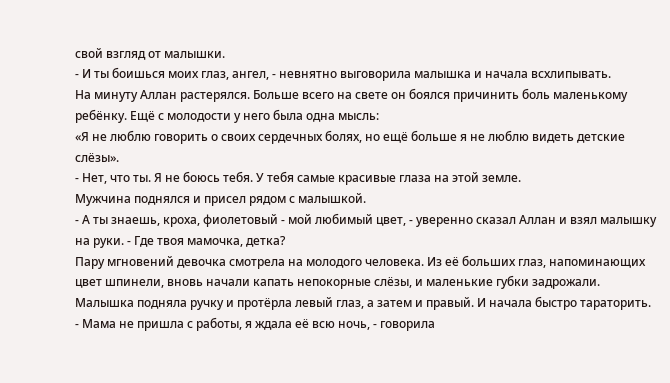свой взгляд от малышки.
- И ты боишься моих глаз, ангел, - невнятно выговорила малышка и начала всхлипывать.
На минуту Аллан растерялся. Больше всего на свете он боялся причинить боль маленькому ребёнку. Ещё с молодости у него была одна мысль:
«Я не люблю говорить о своих сердечных болях, но ещё больше я не люблю видеть детские слёзы».
- Нет, что ты. Я не боюсь тебя. У тебя самые красивые глаза на этой земле.
Мужчина поднялся и присел рядом с малышкой.
- А ты знаешь, кроха, фиолетовый - мой любимый цвет, - уверенно сказал Аллан и взял малышку на руки. - Где твоя мамочка, детка?
Пару мгновений девочка смотрела на молодого человека. Из её больших глаз, напоминающих цвет шпинели, вновь начали капать непокорные слёзы, и маленькие губки задрожали. Малышка подняла ручку и протёрла левый глаз, а затем и правый. И начала быстро тараторить.
- Мама не пришла с работы, я ждала её всю ночь, - говорила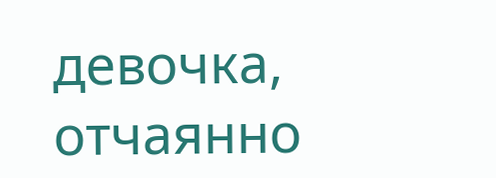девочка, отчаянно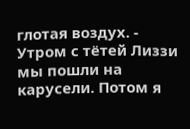глотая воздух. - Утром с тётей Лиззи мы пошли на карусели. Потом я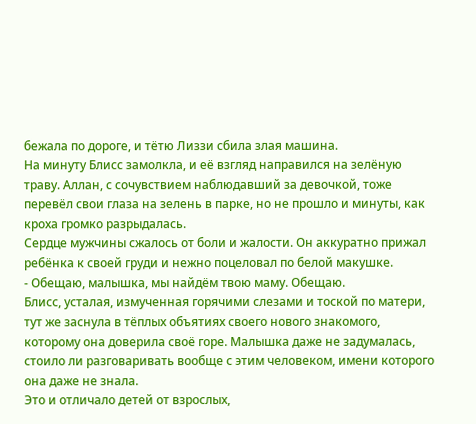бежала по дороге, и тётю Лиззи сбила злая машина.
На минуту Блисс замолкла, и её взгляд направился на зелёную траву. Аллан, с сочувствием наблюдавший за девочкой, тоже перевёл свои глаза на зелень в парке, но не прошло и минуты, как кроха громко разрыдалась.
Сердце мужчины сжалось от боли и жалости. Он аккуратно прижал ребёнка к своей груди и нежно поцеловал по белой макушке.
- Обещаю, малышка, мы найдём твою маму. Обещаю.
Блисс, усталая, измученная горячими слезами и тоской по матери, тут же заснула в тёплых объятиях своего нового знакомого, которому она доверила своё горе. Малышка даже не задумалась, стоило ли разговаривать вообще с этим человеком, имени которого она даже не знала.
Это и отличало детей от взрослых,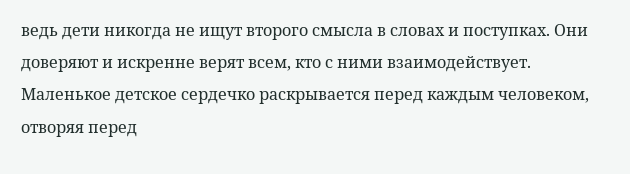ведь дети никогда не ищут второго смысла в словах и поступках. Они доверяют и искренне верят всем, кто с ними взаимодействует. Маленькое детское сердечко раскрывается перед каждым человеком, отворяя перед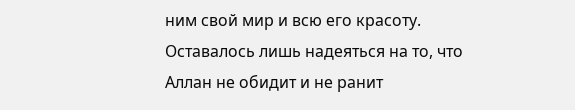ним свой мир и всю его красоту. Оставалось лишь надеяться на то, что Аллан не обидит и не ранит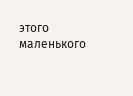этого маленького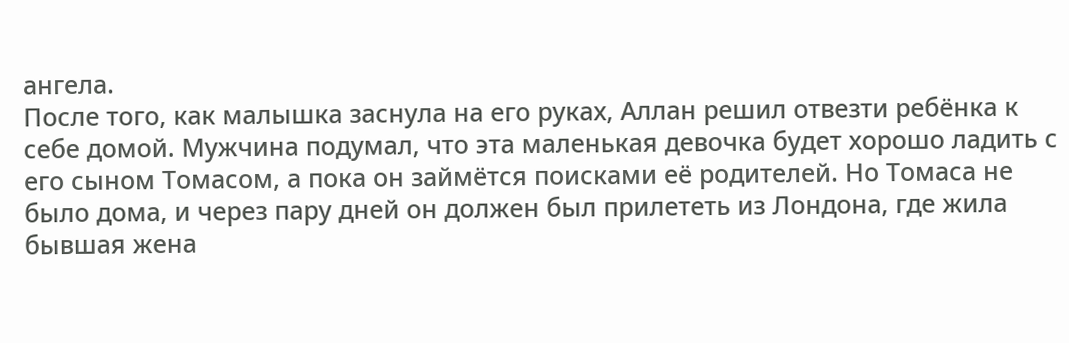ангела.
После того, как малышка заснула на его руках, Аллан решил отвезти ребёнка к себе домой. Мужчина подумал, что эта маленькая девочка будет хорошо ладить с его сыном Томасом, а пока он займётся поисками её родителей. Но Томаса не было дома, и через пару дней он должен был прилететь из Лондона, где жила бывшая жена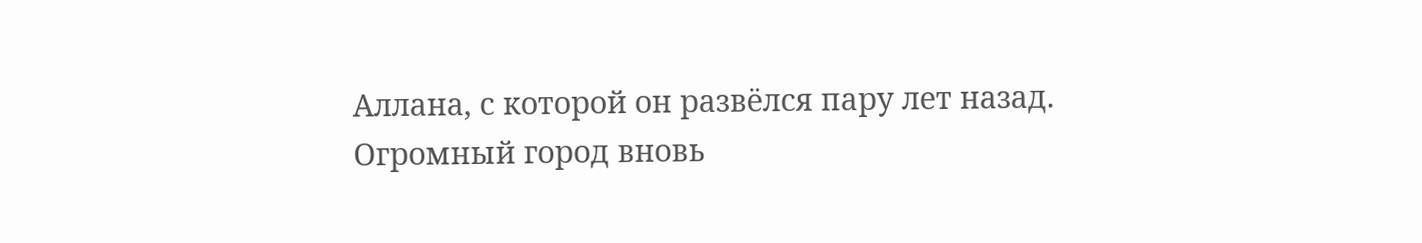Аллана, с которой он развёлся пару лет назад.
Огромный город вновь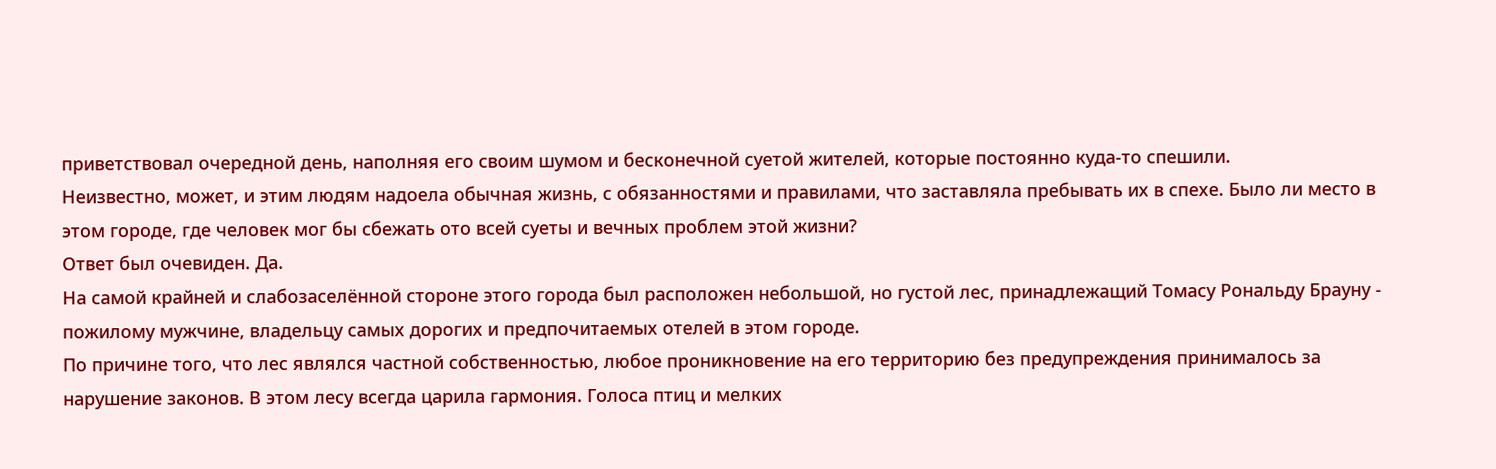приветствовал очередной день, наполняя его своим шумом и бесконечной суетой жителей, которые постоянно куда-то спешили.
Неизвестно, может, и этим людям надоела обычная жизнь, с обязанностями и правилами, что заставляла пребывать их в спехе. Было ли место в этом городе, где человек мог бы сбежать ото всей суеты и вечных проблем этой жизни?
Ответ был очевиден. Да.
На самой крайней и слабозаселённой стороне этого города был расположен небольшой, но густой лес, принадлежащий Томасу Рональду Брауну - пожилому мужчине, владельцу самых дорогих и предпочитаемых отелей в этом городе.
По причине того, что лес являлся частной собственностью, любое проникновение на его территорию без предупреждения принималось за нарушение законов. В этом лесу всегда царила гармония. Голоса птиц и мелких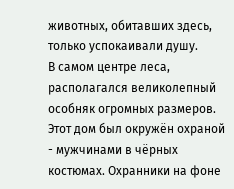животных, обитавших здесь, только успокаивали душу.
В самом центре леса, располагался великолепный особняк огромных размеров. Этот дом был окружён охраной - мужчинами в чёрных костюмах. Охранники на фоне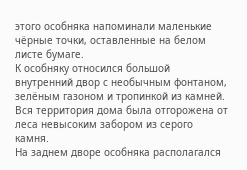этого особняка напоминали маленькие чёрные точки, оставленные на белом листе бумаге.
К особняку относился большой внутренний двор с необычным фонтаном, зелёным газоном и тропинкой из камней. Вся территория дома была отгорожена от леса невысоким забором из серого камня.
На заднем дворе особняка располагался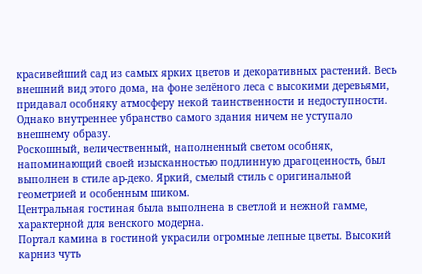красивейший сад из самых ярких цветов и декоративных растений. Весь внешний вид этого дома, на фоне зелёного леса с высокими деревьями, придавал особняку атмосферу некой таинственности и недоступности.
Однако внутреннее убранство самого здания ничем не уступало внешнему образу.
Роскошный, величественный, наполненный светом особняк, напоминающий своей изысканностью подлинную драгоценность, был выполнен в стиле ар-деко. Яркий, смелый стиль с оригинальной геометрией и особенным шиком.
Центральная гостиная была выполнена в светлой и нежной гамме, характерной для венского модерна.
Портал камина в гостиной украсили огромные лепные цветы. Высокий карниз чуть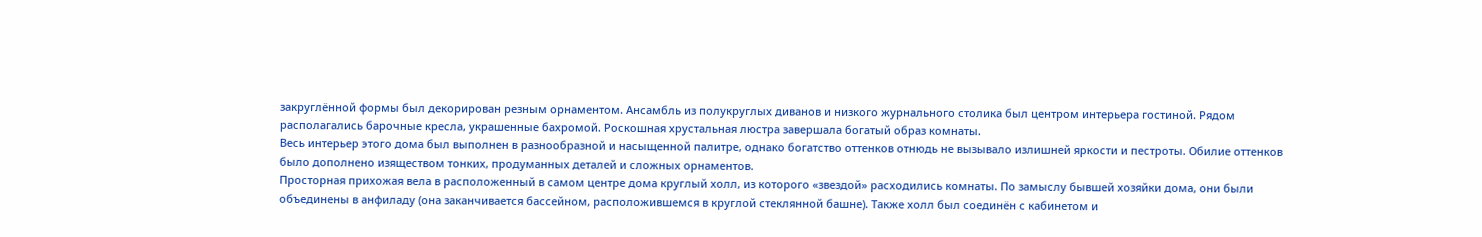закруглённой формы был декорирован резным орнаментом. Ансамбль из полукруглых диванов и низкого журнального столика был центром интерьера гостиной. Рядом располагались барочные кресла, украшенные бахромой. Роскошная хрустальная люстра завершала богатый образ комнаты.
Весь интерьер этого дома был выполнен в разнообразной и насыщенной палитре, однако богатство оттенков отнюдь не вызывало излишней яркости и пестроты. Обилие оттенков было дополнено изяществом тонких, продуманных деталей и сложных орнаментов.
Просторная прихожая вела в расположенный в самом центре дома круглый холл, из которого «звездой» расходились комнаты. По замыслу бывшей хозяйки дома, они были объединены в анфиладу (она заканчивается бассейном, расположившемся в круглой стеклянной башне). Также холл был соединён с кабинетом и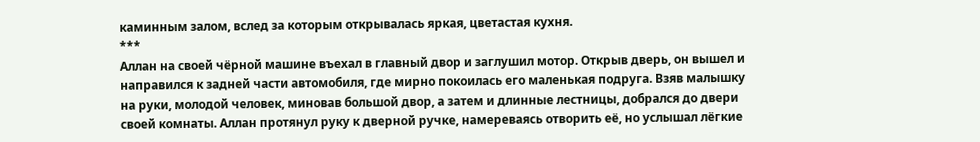каминным залом, вслед за которым открывалась яркая, цветастая кухня.
***
Аллан на своей чёрной машине въехал в главный двор и заглушил мотор. Открыв дверь, он вышел и направился к задней части автомобиля, где мирно покоилась его маленькая подруга. Взяв малышку на руки, молодой человек, миновав большой двор, а затем и длинные лестницы, добрался до двери своей комнаты. Аллан протянул руку к дверной ручке, намереваясь отворить её, но услышал лёгкие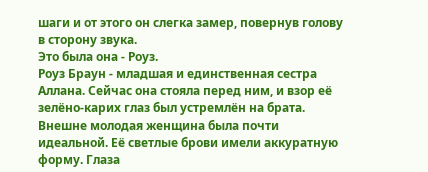шаги и от этого он слегка замер, повернув голову в сторону звука.
Это была она - Роуз.
Роуз Браун - младшая и единственная сестра Аллана. Сейчас она стояла перед ним, и взор её зелёно-карих глаз был устремлён на брата. Внешне молодая женщина была почти идеальной. Её светлые брови имели аккуратную форму. Глаза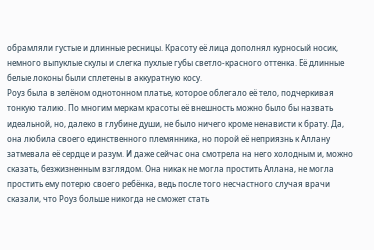обрамляли густые и длинные ресницы. Красоту её лица дополнял курносый носик, немного выпуклые скулы и слегка пухлые губы светло-красного оттенка. Её длинные белые локоны были сплетены в аккуратную косу.
Роуз была в зелёном однотонном платье, которое облегало её тело, подчеркивая тонкую талию. По многим меркам красоты её внешность можно было бы назвать идеальной, но, далеко в глубине души, не было ничего кроме ненависти к брату. Да, она любила своего единственного племянника, но порой её неприязнь к Аллану затмевала её сердце и разум. И даже сейчас она смотрела на него холодным и, можно сказать, безжизненным взглядом. Она никак не могла простить Аллана, не могла простить ему потерю своего ребёнка, ведь после того несчастного случая врачи сказали, что Роуз больше никогда не сможет стать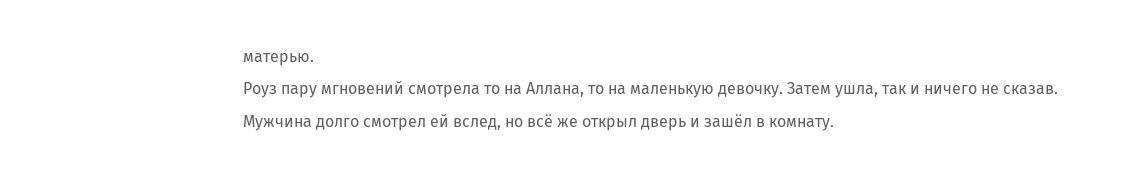матерью.
Роуз пару мгновений смотрела то на Аллана, то на маленькую девочку. Затем ушла, так и ничего не сказав.
Мужчина долго смотрел ей вслед, но всё же открыл дверь и зашёл в комнату.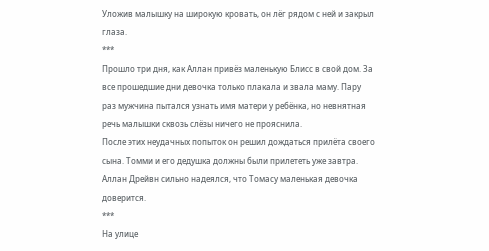Уложив малышку на широкую кровать, он лёг рядом с ней и закрыл глаза.
***
Прошло три дня, как Аллан привёз маленькую Блисс в свой дом. За все прошедшие дни девочка только плакала и звала маму. Пару раз мужчина пытался узнать имя матери у ребёнка, но невнятная речь малышки сквозь слёзы ничего не прояснила.
После этих неудачных попыток он решил дождаться прилёта своего сына. Томми и его дедушка должны были прилететь уже завтра. Аллан Дрейвн сильно надеялся, что Томасу маленькая девочка доверится.
***
На улице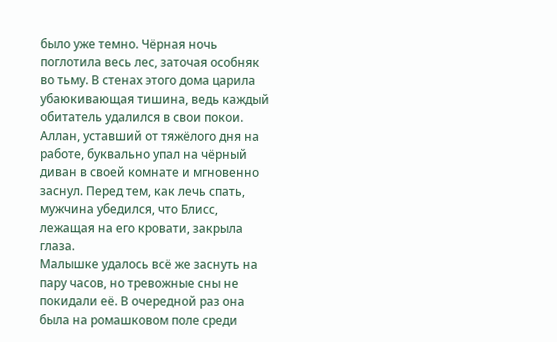было уже темно. Чёрная ночь поглотила весь лес, заточая особняк во тьму. В стенах этого дома царила убаюкивающая тишина, ведь каждый обитатель удалился в свои покои. Аллан, уставший от тяжёлого дня на работе, буквально упал на чёрный диван в своей комнате и мгновенно заснул. Перед тем, как лечь спать, мужчина убедился, что Блисс, лежащая на его кровати, закрыла глаза.
Малышке удалось всё же заснуть на пару часов, но тревожные сны не покидали её. В очередной раз она была на ромашковом поле среди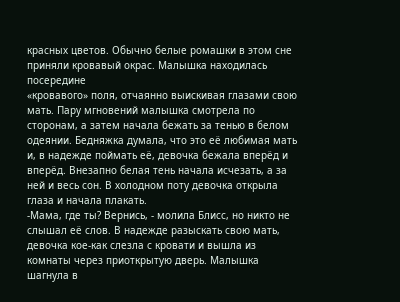красных цветов. Обычно белые ромашки в этом сне приняли кровавый окрас. Малышка находилась посередине
«кровавого» поля, отчаянно выискивая глазами свою мать. Пару мгновений малышка смотрела по сторонам, а затем начала бежать за тенью в белом одеянии. Бедняжка думала, что это её любимая мать и, в надежде поймать её, девочка бежала вперёд и вперёд. Внезапно белая тень начала исчезать, а за ней и весь сон. В холодном поту девочка открыла глаза и начала плакать.
-Мама, где ты? Вернись, - молила Блисс, но никто не слышал её слов. В надежде разыскать свою мать, девочка кое-как слезла с кровати и вышла из комнаты через приоткрытую дверь. Малышка шагнула в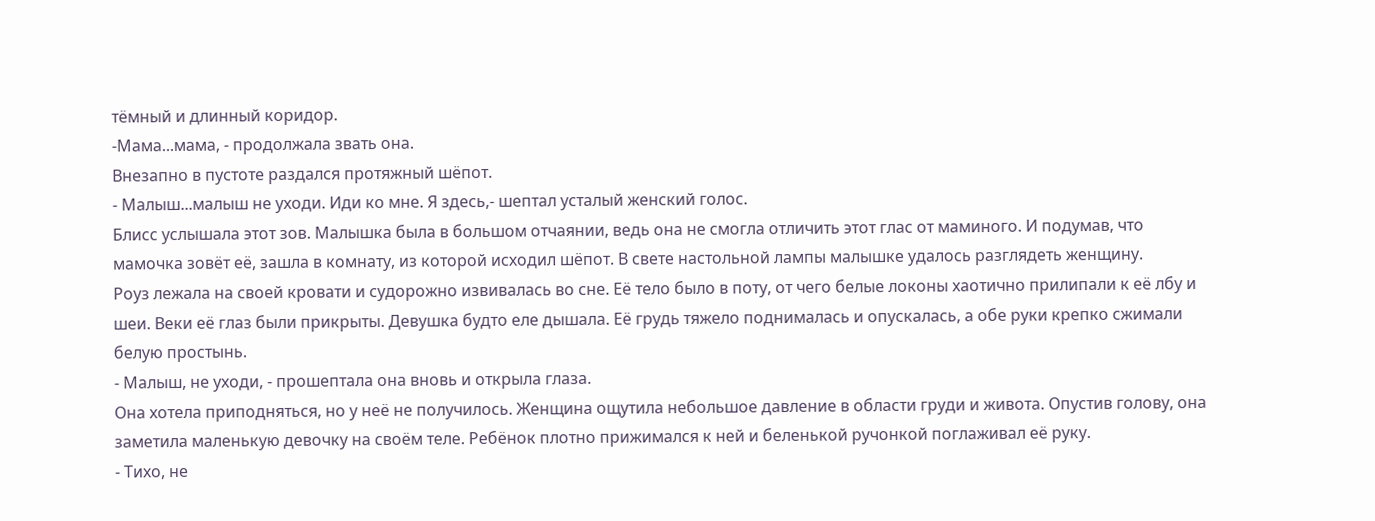тёмный и длинный коридор.
-Мама...мама, - продолжала звать она.
Внезапно в пустоте раздался протяжный шёпот.
- Малыш...малыш не уходи. Иди ко мне. Я здесь,- шептал усталый женский голос.
Блисс услышала этот зов. Малышка была в большом отчаянии, ведь она не смогла отличить этот глас от маминого. И подумав, что мамочка зовёт её, зашла в комнату, из которой исходил шёпот. В свете настольной лампы малышке удалось разглядеть женщину.
Роуз лежала на своей кровати и судорожно извивалась во сне. Её тело было в поту, от чего белые локоны хаотично прилипали к её лбу и шеи. Веки её глаз были прикрыты. Девушка будто еле дышала. Её грудь тяжело поднималась и опускалась, а обе руки крепко сжимали белую простынь.
- Малыш, не уходи, - прошептала она вновь и открыла глаза.
Она хотела приподняться, но у неё не получилось. Женщина ощутила небольшое давление в области груди и живота. Опустив голову, она заметила маленькую девочку на своём теле. Ребёнок плотно прижимался к ней и беленькой ручонкой поглаживал её руку.
- Тихо, не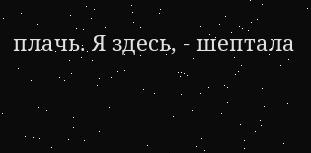плачь. Я здесь, - шептала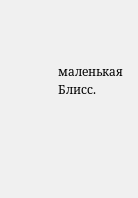маленькая Блисс.